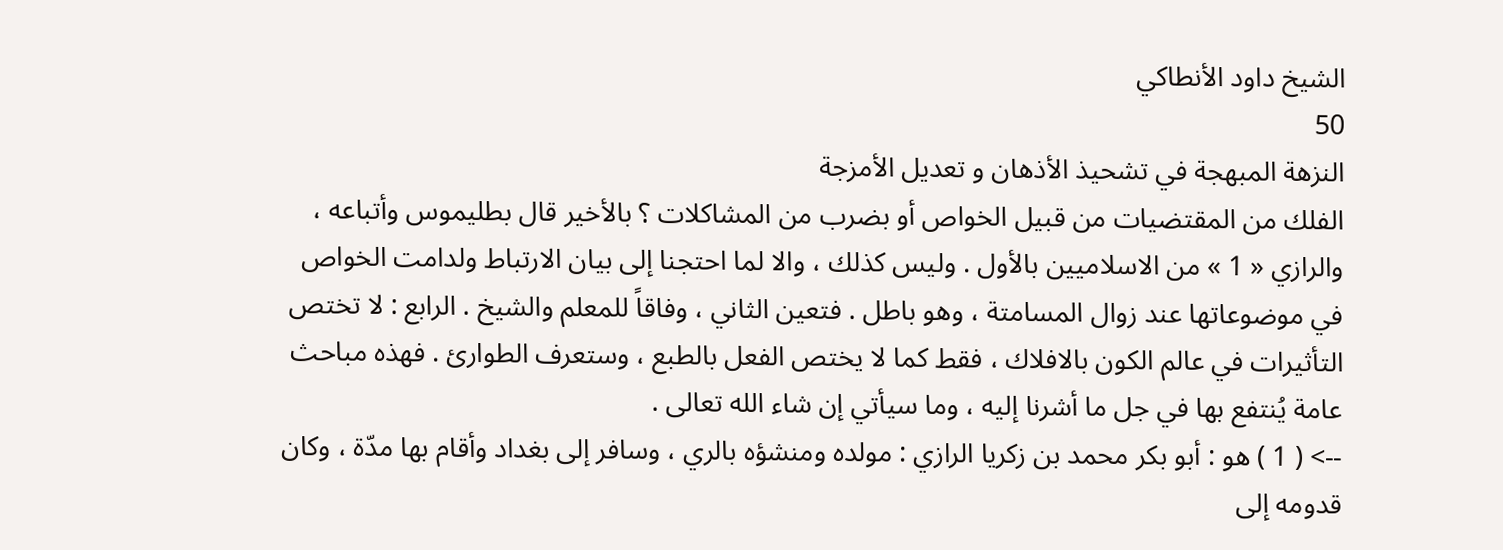الشيخ داود الأنطاكي
50
النزهة المبهجة في تشحيذ الأذهان و تعديل الأمزجة
الفلك من المقتضيات من قبيل الخواص أو بضرب من المشاكلات ؟ بالأخير قال بطليموس وأتباعه ، والرازي « 1 » من الاسلاميين بالأول . وليس كذلك ، والا لما احتجنا إلى بيان الارتباط ولدامت الخواص في موضوعاتها عند زوال المسامتة ، وهو باطل . فتعين الثاني ، وفاقاً للمعلم والشيخ . الرابع : لا تختص التأثيرات في عالم الكون بالافلاك ، فقط كما لا يختص الفعل بالطبع ، وستعرف الطوارئ . فهذه مباحث عامة يُنتفع بها في جل ما أشرنا إليه ، وما سيأتي إن شاء الله تعالى .
--> ( 1 ) هو : أبو بكر محمد بن زكريا الرازي : مولده ومنشؤه بالري ، وسافر إلى بغداد وأقام بها مدّة ، وكان قدومه إلى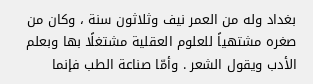بغداد وله من العمر نيف وثلاثون سنة ، وكان من صغره مشتهياً للعلوم العقلية مشتغلًا بها وبعلم الأدب ويقول الشعر . وأمّا صناعة الطب فإنما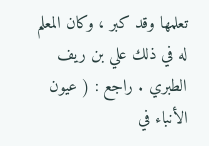تعلمها وقد كبر ، وكان المعلم له في ذلك علي بن ريف الطبري . راجع : ( عيون الأنباء في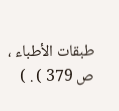طبقات الأطباء ، ص 379 ) . )